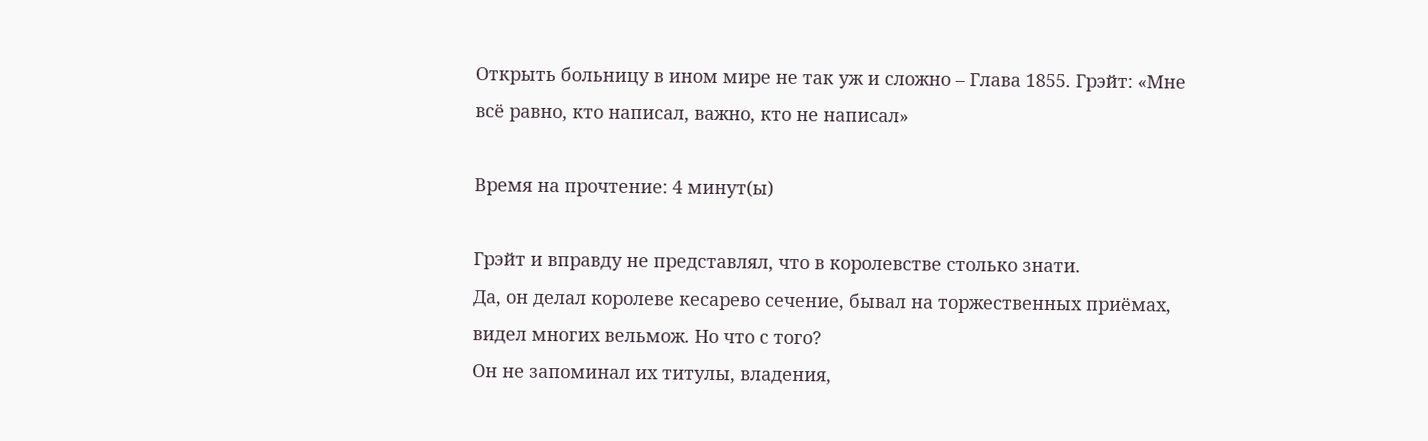Открыть больницу в ином мире не так уж и сложно – Глава 1855. Грэйт: «Мне всё равно, кто написал, важно, кто не написал»

Время на прочтение: 4 минут(ы)

Грэйт и вправду не представлял, что в королевстве столько знати.
Да, он делал королеве кесарево сечение, бывал на торжественных приёмах, видел многих вельмож. Но что с того?
Он не запоминал их титулы, владения,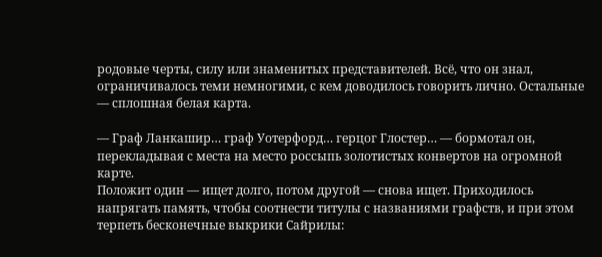родовые черты, силу или знаменитых представителей. Всё, что он знал, ограничивалось теми немногими, с кем доводилось говорить лично. Остальные — сплошная белая карта.

— Граф Ланкашир… граф Уотерфорд… герцог Глостер… — бормотал он, перекладывая с места на место россыпь золотистых конвертов на огромной карте.
Положит один — ищет долго, потом другой — снова ищет. Приходилось напрягать память, чтобы соотнести титулы с названиями графств, и при этом терпеть бесконечные выкрики Сайрилы: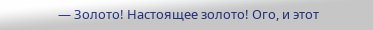— Золото! Настоящее золото! Ого, и этот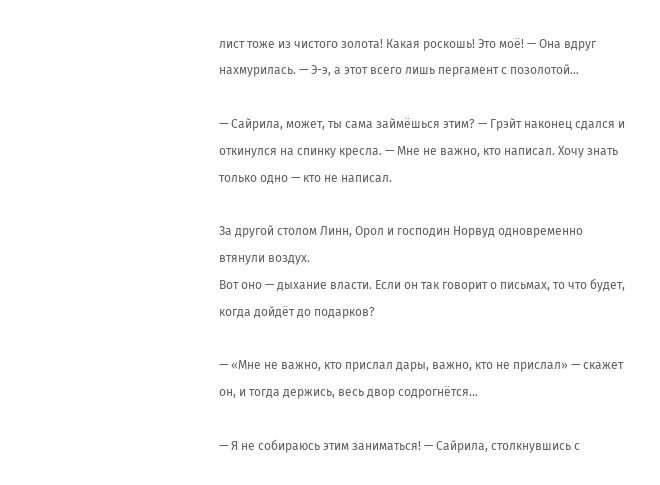лист тоже из чистого золота! Какая роскошь! Это моё! — Она вдруг нахмурилась. — Э-э, а этот всего лишь пергамент с позолотой…

— Сайрила, может, ты сама займёшься этим? — Грэйт наконец сдался и откинулся на спинку кресла. — Мне не важно, кто написал. Хочу знать только одно — кто не написал.

За другой столом Линн, Орол и господин Норвуд одновременно втянули воздух.
Вот оно — дыхание власти. Если он так говорит о письмах, то что будет, когда дойдёт до подарков?

— «Мне не важно, кто прислал дары, важно, кто не прислал» — скажет он, и тогда держись, весь двор содрогнётся…

— Я не собираюсь этим заниматься! — Сайрила, столкнувшись с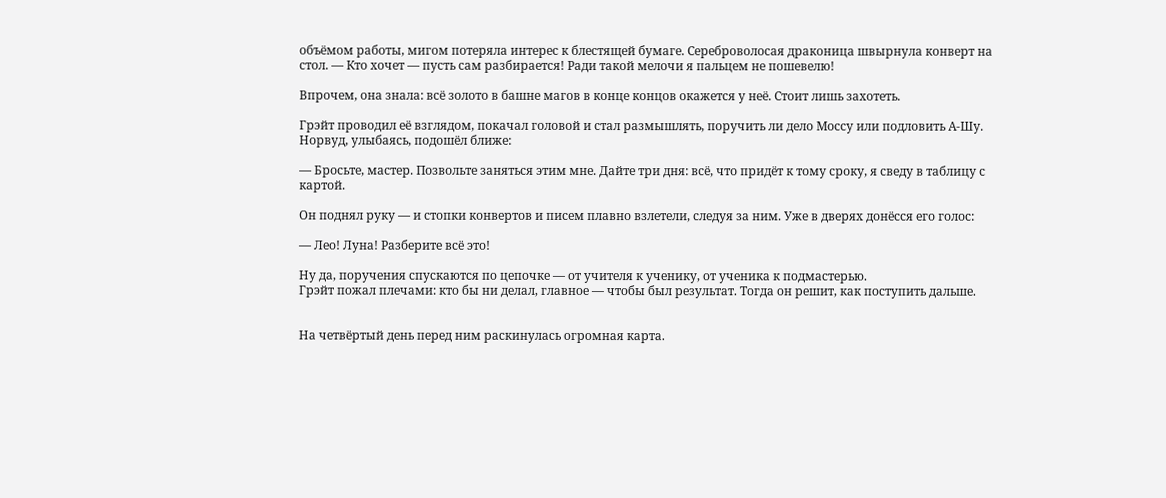объёмом работы, мигом потеряла интерес к блестящей бумаге. Сереброволосая драконица швырнула конверт на стол. — Кто хочет — пусть сам разбирается! Ради такой мелочи я пальцем не пошевелю!

Впрочем, она знала: всё золото в башне магов в конце концов окажется у неё. Стоит лишь захотеть.

Грэйт проводил её взглядом, покачал головой и стал размышлять, поручить ли дело Моссу или подловить А-Шу.
Норвуд, улыбаясь, подошёл ближе:

— Бросьте, мастер. Позвольте заняться этим мне. Дайте три дня: всё, что придёт к тому сроку, я сведу в таблицу с картой.

Он поднял руку — и стопки конвертов и писем плавно взлетели, следуя за ним. Уже в дверях донёсся его голос:

— Лео! Луна! Разберите всё это!

Ну да, поручения спускаются по цепочке — от учителя к ученику, от ученика к подмастерью.
Грэйт пожал плечами: кто бы ни делал, главное — чтобы был результат. Тогда он решит, как поступить дальше.


На четвёртый день перед ним раскинулась огромная карта.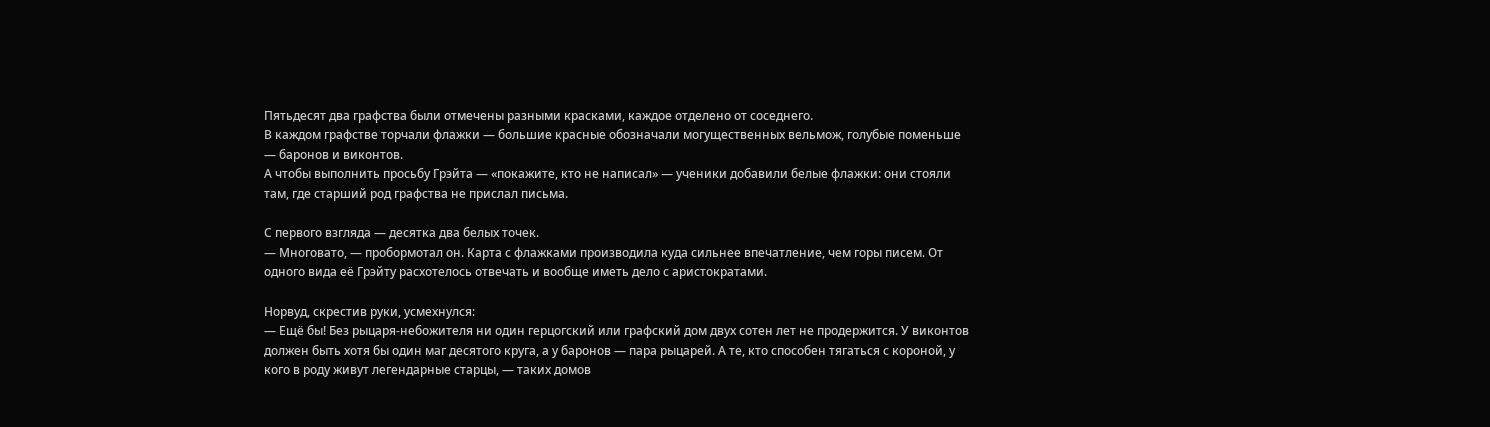Пятьдесят два графства были отмечены разными красками, каждое отделено от соседнего.
В каждом графстве торчали флажки — большие красные обозначали могущественных вельмож, голубые поменьше — баронов и виконтов.
А чтобы выполнить просьбу Грэйта — «покажите, кто не написал» — ученики добавили белые флажки: они стояли там, где старший род графства не прислал письма.

С первого взгляда — десятка два белых точек.
— Многовато, — пробормотал он. Карта с флажками производила куда сильнее впечатление, чем горы писем. От одного вида её Грэйту расхотелось отвечать и вообще иметь дело с аристократами.

Норвуд, скрестив руки, усмехнулся:
— Ещё бы! Без рыцаря‑небожителя ни один герцогский или графский дом двух сотен лет не продержится. У виконтов должен быть хотя бы один маг десятого круга, а у баронов — пара рыцарей. А те, кто способен тягаться с короной, у кого в роду живут легендарные старцы, — таких домов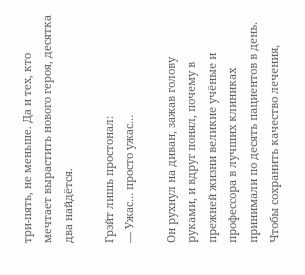три‑пять, не меньше. Да и тех, кто мечтает вырастить нового героя, десятка два найдётся.

Грэйт лишь простонал:
— Ужас… просто ужас…

Он рухнул на диван, зажав голову руками, и вдруг понял, почему в прежней жизни великие учёные и профессора в лучших клиниках принимали по десять пациентов в день.
Чтобы сохранить качество лечения,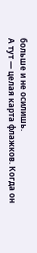больше и не осилишь.
А тут — целая карта флажков. Когда он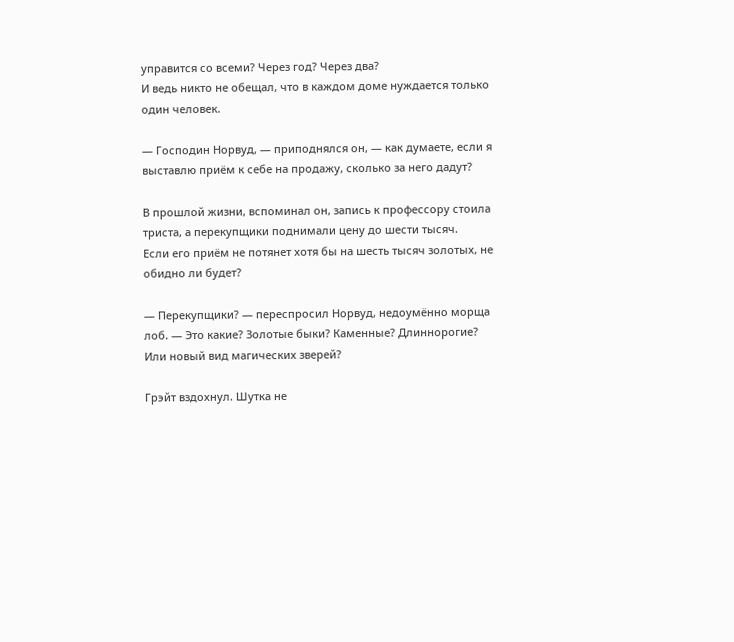управится со всеми? Через год? Через два?
И ведь никто не обещал, что в каждом доме нуждается только один человек.

— Господин Норвуд, — приподнялся он, — как думаете, если я выставлю приём к себе на продажу, сколько за него дадут?

В прошлой жизни, вспоминал он, запись к профессору стоила триста, а перекупщики поднимали цену до шести тысяч.
Если его приём не потянет хотя бы на шесть тысяч золотых, не обидно ли будет?

— Перекупщики? — переспросил Норвуд, недоумённо морща лоб. — Это какие? Золотые быки? Каменные? Длиннорогие? Или новый вид магических зверей?

Грэйт вздохнул. Шутка не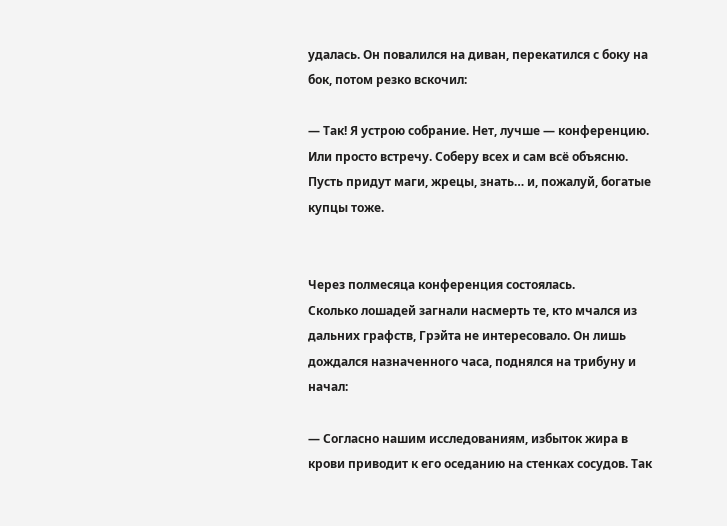удалась. Он повалился на диван, перекатился с боку на бок, потом резко вскочил:

— Так! Я устрою собрание. Нет, лучше — конференцию. Или просто встречу. Соберу всех и сам всё объясню. Пусть придут маги, жрецы, знать… и, пожалуй, богатые купцы тоже.


Через полмесяца конференция состоялась.
Сколько лошадей загнали насмерть те, кто мчался из дальних графств, Грэйта не интересовало. Он лишь дождался назначенного часа, поднялся на трибуну и начал:

— Согласно нашим исследованиям, избыток жира в крови приводит к его оседанию на стенках сосудов. Так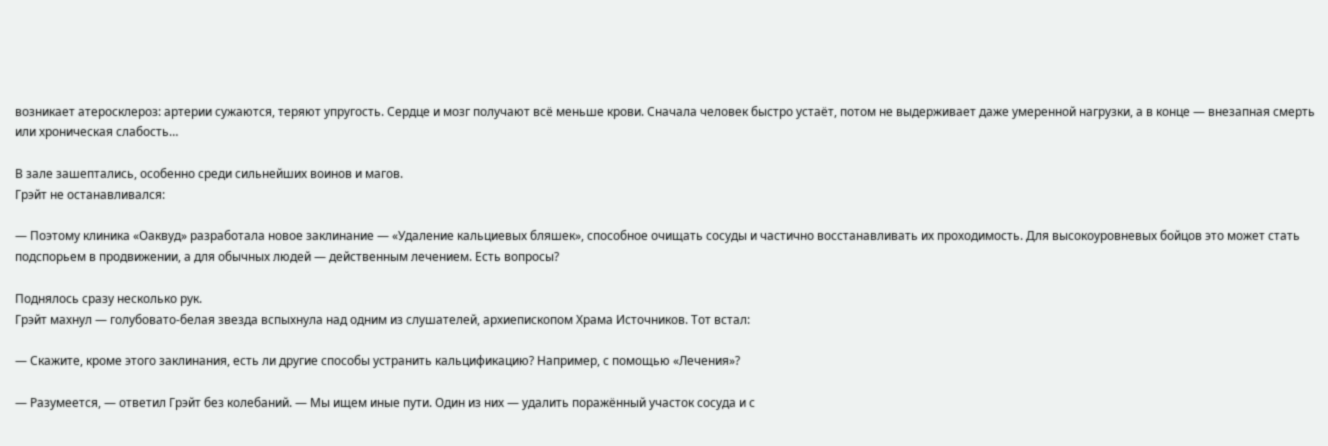возникает атеросклероз: артерии сужаются, теряют упругость. Сердце и мозг получают всё меньше крови. Сначала человек быстро устаёт, потом не выдерживает даже умеренной нагрузки, а в конце — внезапная смерть или хроническая слабость…

В зале зашептались, особенно среди сильнейших воинов и магов.
Грэйт не останавливался:

— Поэтому клиника «Оаквуд» разработала новое заклинание — «Удаление кальциевых бляшек», способное очищать сосуды и частично восстанавливать их проходимость. Для высокоуровневых бойцов это может стать подспорьем в продвижении, а для обычных людей — действенным лечением. Есть вопросы?

Поднялось сразу несколько рук.
Грэйт махнул — голубовато‑белая звезда вспыхнула над одним из слушателей, архиепископом Храма Источников. Тот встал:

— Скажите, кроме этого заклинания, есть ли другие способы устранить кальцификацию? Например, с помощью «Лечения»?

— Разумеется, — ответил Грэйт без колебаний. — Мы ищем иные пути. Один из них — удалить поражённый участок сосуда и с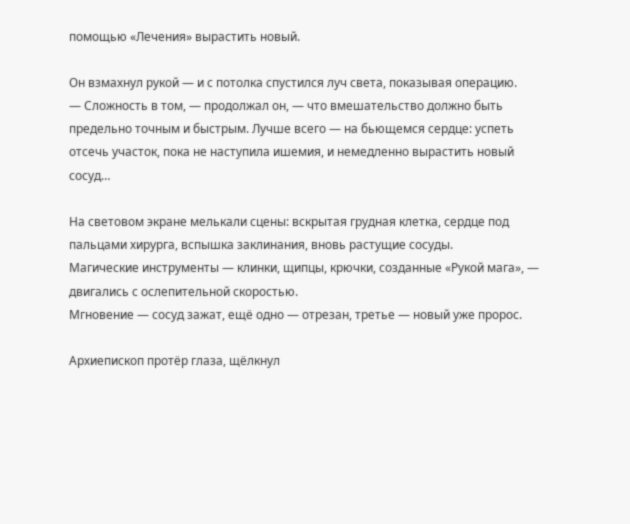помощью «Лечения» вырастить новый.

Он взмахнул рукой — и с потолка спустился луч света, показывая операцию.
— Сложность в том, — продолжал он, — что вмешательство должно быть предельно точным и быстрым. Лучше всего — на бьющемся сердце: успеть отсечь участок, пока не наступила ишемия, и немедленно вырастить новый сосуд…

На световом экране мелькали сцены: вскрытая грудная клетка, сердце под пальцами хирурга, вспышка заклинания, вновь растущие сосуды.
Магические инструменты — клинки, щипцы, крючки, созданные «Рукой мага», — двигались с ослепительной скоростью.
Мгновение — сосуд зажат, ещё одно — отрезан, третье — новый уже пророс.

Архиепископ протёр глаза, щёлкнул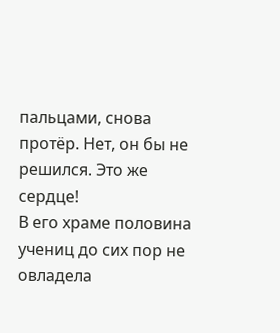пальцами, снова протёр. Нет, он бы не решился. Это же сердце!
В его храме половина учениц до сих пор не овладела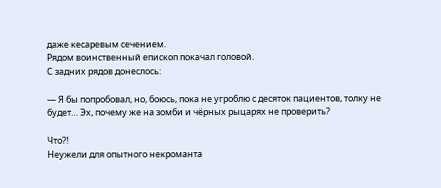даже кесаревым сечением.
Рядом воинственный епископ покачал головой.
С задних рядов донеслось:

— Я бы попробовал, но, боюсь, пока не угроблю с десяток пациентов, толку не будет… Эх, почему же на зомби и чёрных рыцарях не проверить?

Что?!
Неужели для опытного некроманта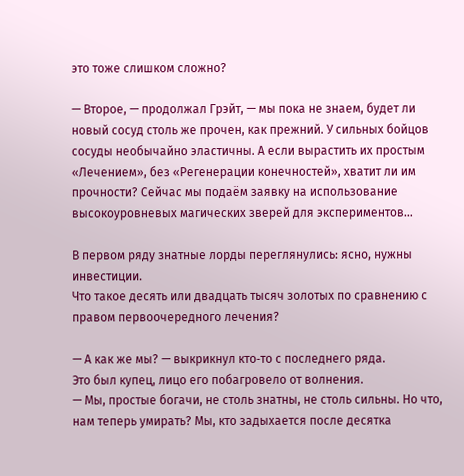это тоже слишком сложно?

— Второе, — продолжал Грэйт, — мы пока не знаем, будет ли новый сосуд столь же прочен, как прежний. У сильных бойцов сосуды необычайно эластичны. А если вырастить их простым «Лечением», без «Регенерации конечностей», хватит ли им прочности? Сейчас мы подаём заявку на использование высокоуровневых магических зверей для экспериментов…

В первом ряду знатные лорды переглянулись: ясно, нужны инвестиции.
Что такое десять или двадцать тысяч золотых по сравнению с правом первоочередного лечения?

— А как же мы? — выкрикнул кто‑то с последнего ряда.
Это был купец, лицо его побагровело от волнения.
— Мы, простые богачи, не столь знатны, не столь сильны. Но что, нам теперь умирать? Мы, кто задыхается после десятка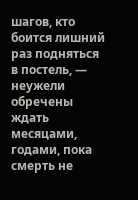шагов, кто боится лишний раз подняться в постель, — неужели обречены ждать месяцами, годами, пока смерть не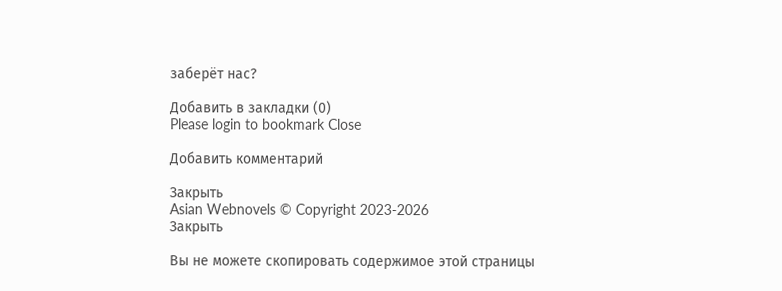заберёт нас?

Добавить в закладки (0)
Please login to bookmark Close

Добавить комментарий

Закрыть
Asian Webnovels © Copyright 2023-2026
Закрыть

Вы не можете скопировать содержимое этой страницы